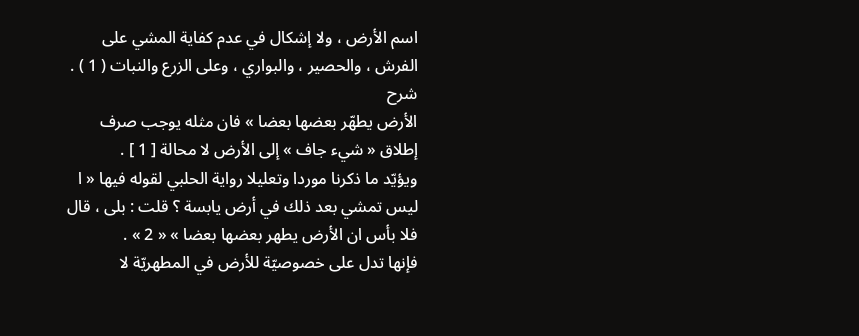اسم الأرض ، ولا إشكال في عدم كفاية المشي على الفرش ، والحصير ، والبواري ، وعلى الزرع والنبات ( 1 ) .
شرح
الأرض يطهّر بعضها بعضا » فان مثله يوجب صرف إطلاق « شيء جاف » إلى الأرض لا محالة [ 1 ] .
ويؤيّد ما ذكرنا موردا وتعليلا رواية الحلبي لقوله فيها « ا ليس تمشي بعد ذلك في أرض يابسة ؟ قلت : بلى ، قال فلا بأس ان الأرض يطهر بعضها بعضا » « 2 » .
فإنها تدل على خصوصيّة للأرض في المطهريّة لا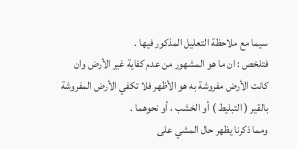سيما مع ملاحظة التعليل المذكور فيها .
فتلخص : ان ما هو المشهور من عدم كفاية غير الأرض وان كانت الأرض مفروشة به هو الأظهر فلا تكفي الأرض المفروشة بالقير ( التبليط ) أو الخشب ، أو نحوهما .
ومما ذكرنا يظهر حال المشي على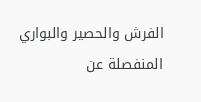الفرش والحصير والبواري المنفصلة عن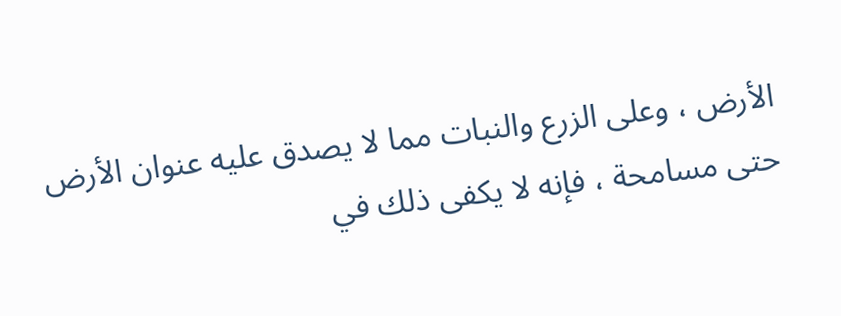الأرض ، وعلى الزرع والنبات مما لا يصدق عليه عنوان الأرض حتى مسامحة ، فإنه لا يكفى ذلك في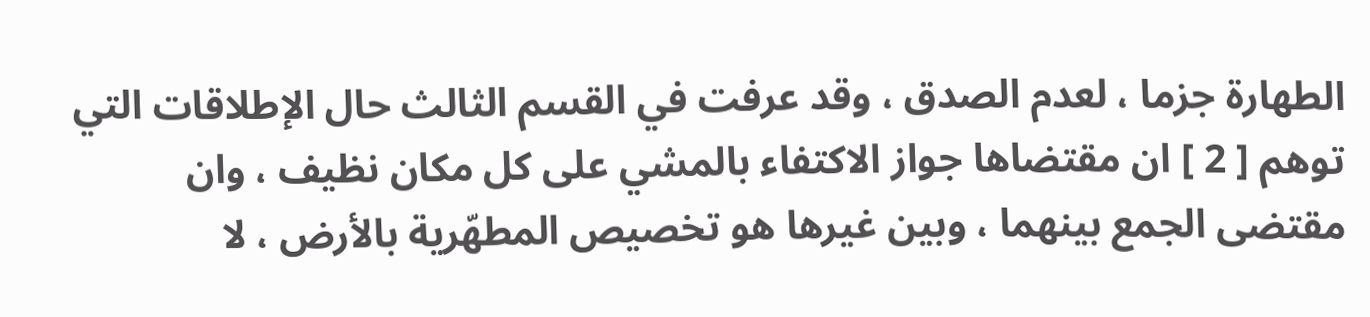الطهارة جزما ، لعدم الصدق ، وقد عرفت في القسم الثالث حال الإطلاقات التي توهم [ 2 ] ان مقتضاها جواز الاكتفاء بالمشي على كل مكان نظيف ، وان مقتضى الجمع بينهما ، وبين غيرها هو تخصيص المطهّرية بالأرض ، لا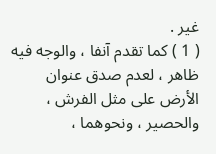غير .
( 1 ) كما تقدم آنفا ، والوجه فيه ظاهر ، لعدم صدق عنوان الأرض على مثل الفرش ، والحصير ، ونحوهما ،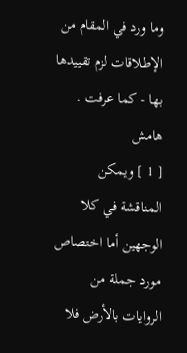وما ورد في المقام من الإطلاقات لزم تقييدها بها - كما عرفت .
هامش
[ 1 ] ويمكن المناقشة في كلا الوجهين أما اختصاص مورد جملة من الروايات بالأرض فلا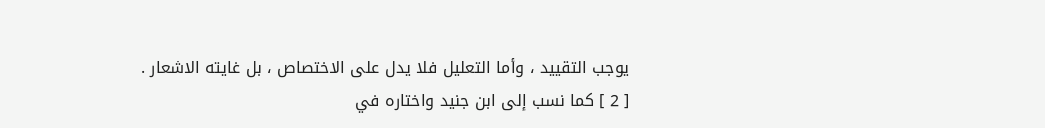يوجب التقييد ، وأما التعليل فلا يدل على الاختصاص ، بل غايته الاشعار .
[ 2 ] كما نسب إلى ابن جنيد واختاره في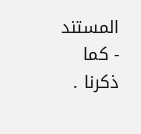المستند - كما ذكرنا .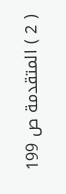( 2 ) المتقدمة ص 199